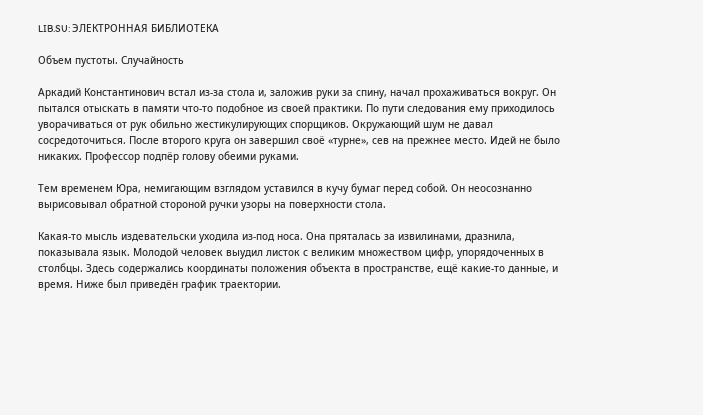LIB.SU: ЭЛЕКТРОННАЯ БИБЛИОТЕКА

Объем пустоты. Случайность

Аркадий Константинович встал из‑за стола и, заложив руки за спину, начал прохаживаться вокруг. Он пытался отыскать в памяти что‑то подобное из своей практики. По пути следования ему приходилось уворачиваться от рук обильно жестикулирующих спорщиков. Окружающий шум не давал сосредоточиться. После второго круга он завершил своё «турне», сев на прежнее место. Идей не было никаких. Профессор подпёр голову обеими руками.

Тем временем Юра, немигающим взглядом уставился в кучу бумаг перед собой. Он неосознанно вырисовывал обратной стороной ручки узоры на поверхности стола.

Какая‑то мысль издевательски уходила из‑под носа. Она пряталась за извилинами, дразнила, показывала язык. Молодой человек выудил листок с великим множеством цифр, упорядоченных в столбцы. Здесь содержались координаты положения объекта в пространстве, ещё какие‑то данные, и время. Ниже был приведён график траектории.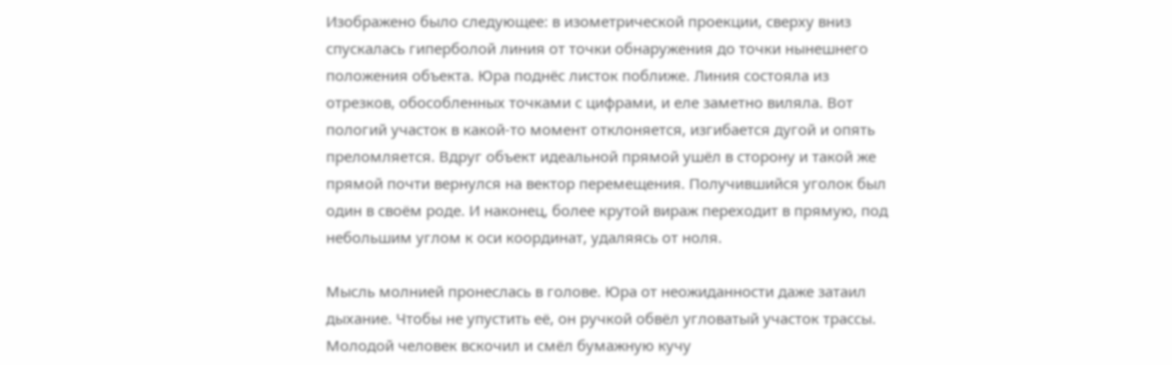Изображено было следующее: в изометрической проекции, сверху вниз спускалась гиперболой линия от точки обнаружения до точки нынешнего положения объекта. Юра поднёс листок поближе. Линия состояла из отрезков, обособленных точками с цифрами, и еле заметно виляла. Вот пологий участок в какой‑то момент отклоняется, изгибается дугой и опять преломляется. Вдруг объект идеальной прямой ушёл в сторону и такой же прямой почти вернулся на вектор перемещения. Получившийся уголок был один в своём роде. И наконец, более крутой вираж переходит в прямую, под небольшим углом к оси координат, удаляясь от ноля.

Мысль молнией пронеслась в голове. Юра от неожиданности даже затаил дыхание. Чтобы не упустить её, он ручкой обвёл угловатый участок трассы. Молодой человек вскочил и смёл бумажную кучу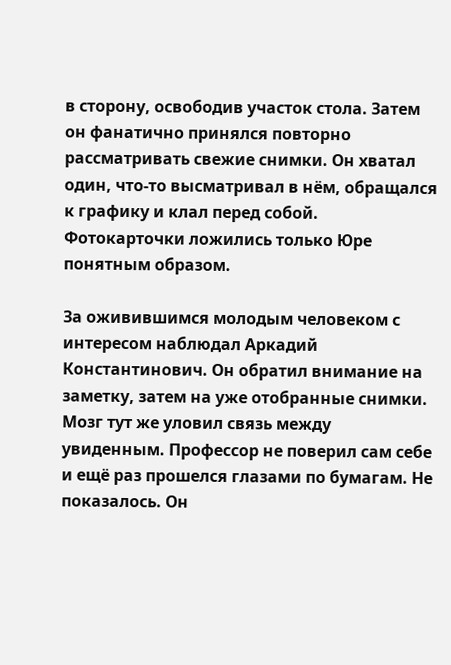в сторону, освободив участок стола. Затем он фанатично принялся повторно рассматривать свежие снимки. Он хватал один, что‑то высматривал в нём, обращался к графику и клал перед собой. Фотокарточки ложились только Юре понятным образом.

За оживившимся молодым человеком с интересом наблюдал Аркадий Константинович. Он обратил внимание на заметку, затем на уже отобранные снимки. Мозг тут же уловил связь между увиденным. Профессор не поверил сам себе и ещё раз прошелся глазами по бумагам. Не показалось. Он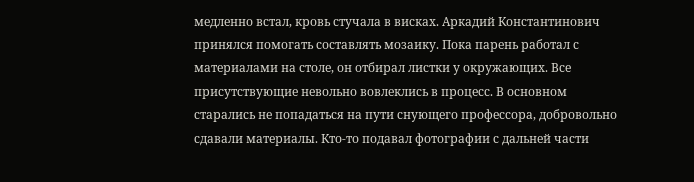медленно встал, кровь стучала в висках. Аркадий Константинович принялся помогать составлять мозаику. Пока парень работал с материалами на столе, он отбирал листки у окружающих. Все присутствующие невольно вовлеклись в процесс. В основном старались не попадаться на пути снующего профессора, добровольно сдавали материалы. Кто‑то подавал фотографии с дальней части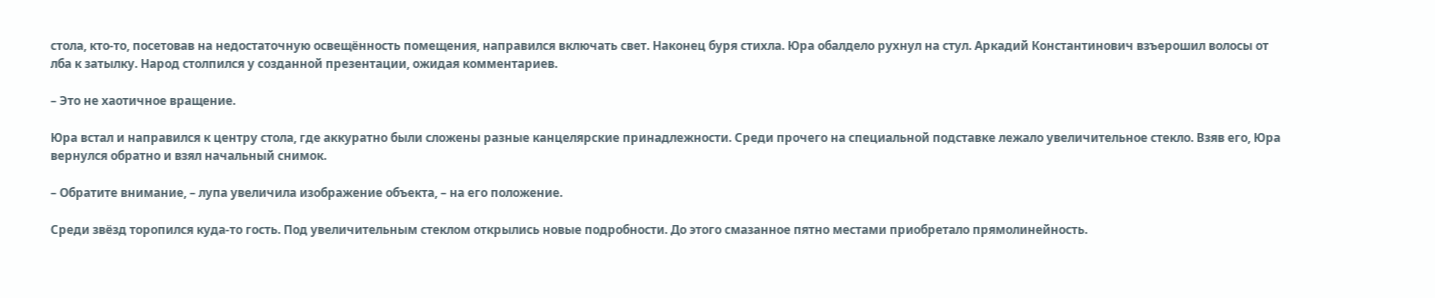стола, кто‑то, посетовав на недостаточную освещённость помещения, направился включать свет. Наконец буря стихла. Юра обалдело рухнул на стул. Аркадий Константинович взъерошил волосы от лба к затылку. Народ столпился у созданной презентации, ожидая комментариев.

– Это не хаотичное вращение.

Юра встал и направился к центру стола, где аккуратно были сложены разные канцелярские принадлежности. Среди прочего на специальной подставке лежало увеличительное стекло. Взяв его, Юра вернулся обратно и взял начальный снимок.

– Обратите внимание, – лупа увеличила изображение объекта, – на его положение.

Среди звёзд торопился куда‑то гость. Под увеличительным стеклом открылись новые подробности. До этого смазанное пятно местами приобретало прямолинейность.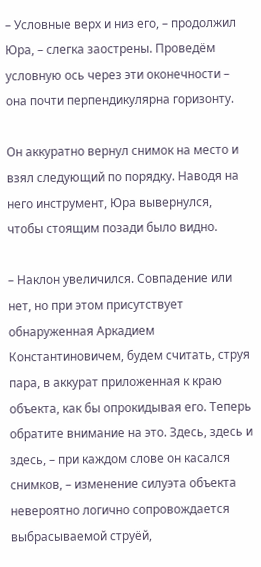– Условные верх и низ его, – продолжил Юра, – слегка заострены. Проведём условную ось через эти оконечности – она почти перпендикулярна горизонту.

Он аккуратно вернул снимок на место и взял следующий по порядку. Наводя на него инструмент, Юра вывернулся, чтобы стоящим позади было видно.

– Наклон увеличился. Совпадение или нет, но при этом присутствует обнаруженная Аркадием Константиновичем, будем считать, струя пара, в аккурат приложенная к краю объекта, как бы опрокидывая его. Теперь обратите внимание на это. Здесь, здесь и здесь, – при каждом слове он касался снимков, – изменение силуэта объекта невероятно логично сопровождается выбрасываемой струёй,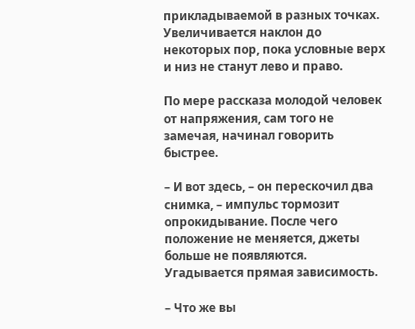прикладываемой в разных точках. Увеличивается наклон до некоторых пор, пока условные верх и низ не станут лево и право.

По мере рассказа молодой человек от напряжения, сам того не замечая, начинал говорить быстрее.

– И вот здесь, – он перескочил два снимка, – импульс тормозит опрокидывание. После чего положение не меняется, джеты больше не появляются. Угадывается прямая зависимость.

– Что же вы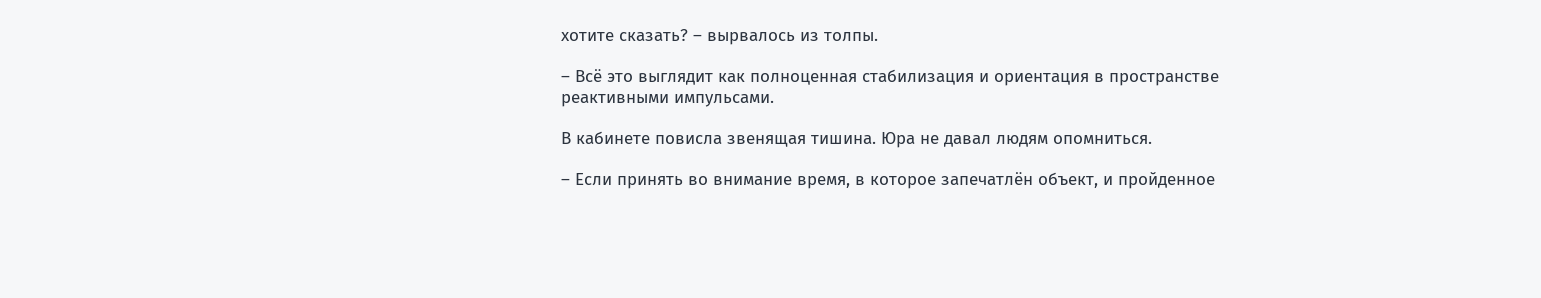хотите сказать? – вырвалось из толпы.

– Всё это выглядит как полноценная стабилизация и ориентация в пространстве реактивными импульсами.

В кабинете повисла звенящая тишина. Юра не давал людям опомниться.

– Если принять во внимание время, в которое запечатлён объект, и пройденное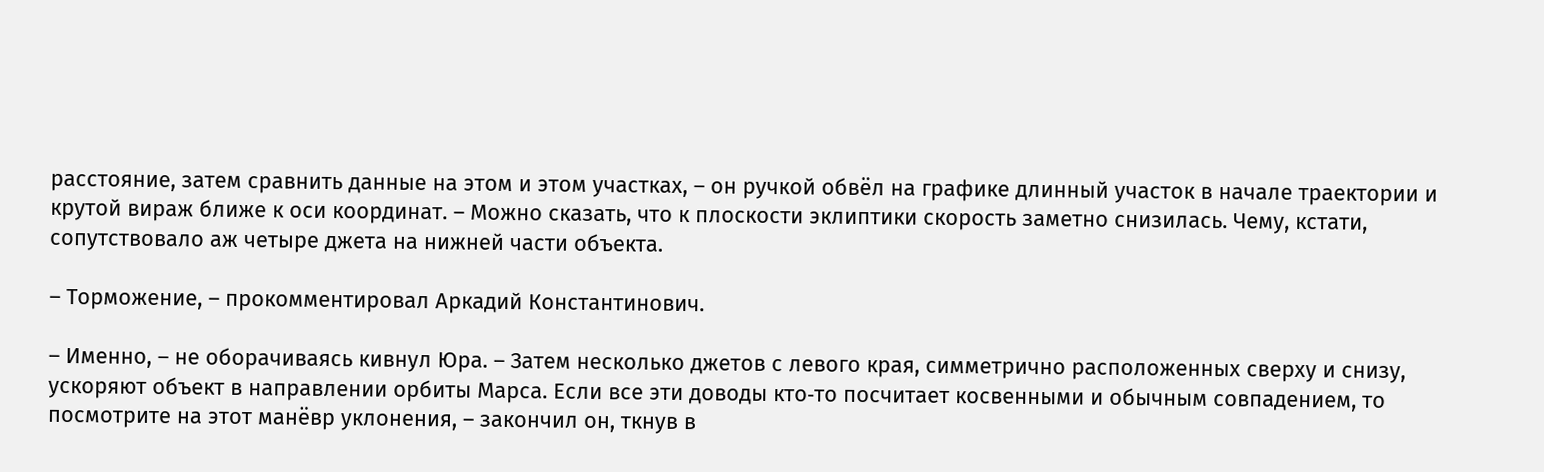расстояние, затем сравнить данные на этом и этом участках, – он ручкой обвёл на графике длинный участок в начале траектории и крутой вираж ближе к оси координат. – Можно сказать, что к плоскости эклиптики скорость заметно снизилась. Чему, кстати, сопутствовало аж четыре джета на нижней части объекта.

– Торможение, – прокомментировал Аркадий Константинович.

– Именно, – не оборачиваясь кивнул Юра. – Затем несколько джетов с левого края, симметрично расположенных сверху и снизу, ускоряют объект в направлении орбиты Марса. Если все эти доводы кто‑то посчитает косвенными и обычным совпадением, то посмотрите на этот манёвр уклонения, – закончил он, ткнув в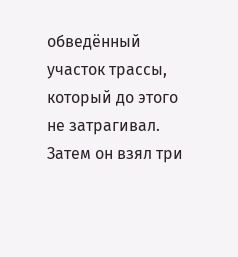обведённый участок трассы, который до этого не затрагивал. Затем он взял три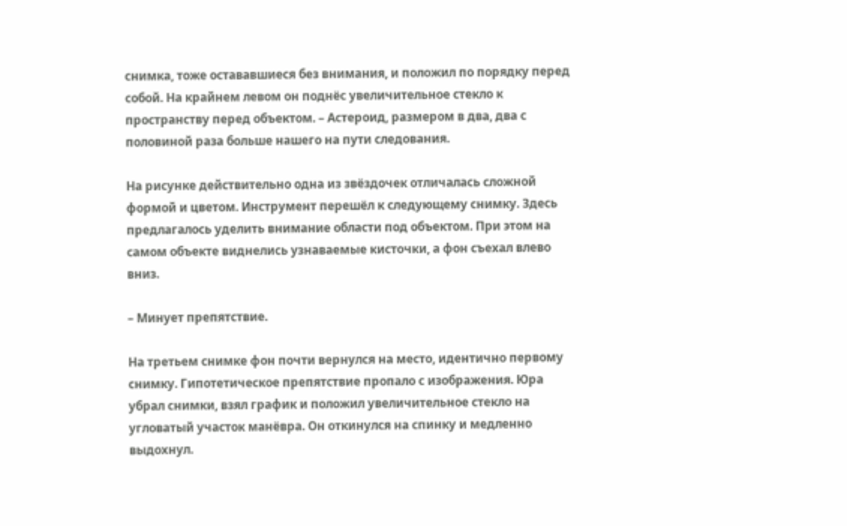снимка, тоже остававшиеся без внимания, и положил по порядку перед собой. На крайнем левом он поднёс увеличительное стекло к пространству перед объектом. – Астероид, размером в два, два с половиной раза больше нашего на пути следования.

На рисунке действительно одна из звёздочек отличалась сложной формой и цветом. Инструмент перешёл к следующему снимку. Здесь предлагалось уделить внимание области под объектом. При этом на самом объекте виднелись узнаваемые кисточки, а фон съехал влево вниз.

– Минует препятствие.

На третьем снимке фон почти вернулся на место, идентично первому снимку. Гипотетическое препятствие пропало с изображения. Юра убрал снимки, взял график и положил увеличительное стекло на угловатый участок манёвра. Он откинулся на спинку и медленно выдохнул.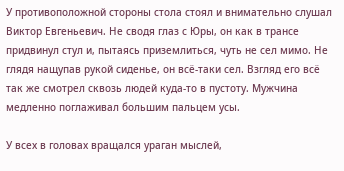У противоположной стороны стола стоял и внимательно слушал Виктор Евгеньевич. Не сводя глаз с Юры, он как в трансе придвинул стул и, пытаясь приземлиться, чуть не сел мимо. Не глядя нащупав рукой сиденье, он всё‑таки сел. Взгляд его всё так же смотрел сквозь людей куда‑то в пустоту. Мужчина медленно поглаживал большим пальцем усы.

У всех в головах вращался ураган мыслей,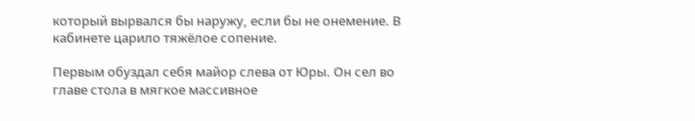который вырвался бы наружу, если бы не онемение. В кабинете царило тяжёлое сопение.

Первым обуздал себя майор слева от Юры. Он сел во главе стола в мягкое массивное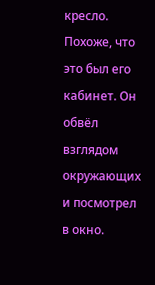кресло. Похоже, что это был его кабинет. Он обвёл взглядом окружающих и посмотрел в окно.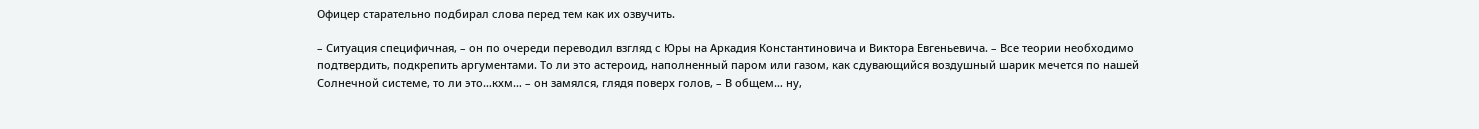Офицер старательно подбирал слова перед тем как их озвучить.

– Ситуация специфичная, – он по очереди переводил взгляд с Юры на Аркадия Константиновича и Виктора Евгеньевича. – Все теории необходимо подтвердить, подкрепить аргументами. То ли это астероид, наполненный паром или газом, как сдувающийся воздушный шарик мечется по нашей Солнечной системе, то ли это…кхм… – он замялся, глядя поверх голов, – В общем… ну,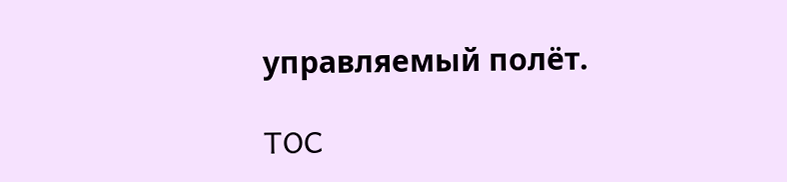управляемый полёт.

TOC